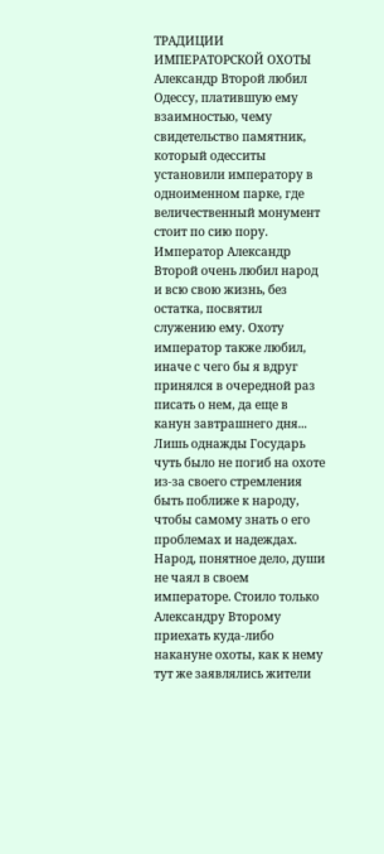ТРАДИЦИИ ИМПЕРАТОРСКОЙ ОХОТЫ
Александр Второй любил Одессу, платившую ему взаимностью, чему свидетельство памятник, который одесситы установили императору в одноименном парке, где величественный монумент стоит по сию пору. Император Александр Второй очень любил народ и всю свою жизнь, без остатка, посвятил служению ему. Охоту император также любил, иначе с чего бы я вдруг принялся в очередной раз писать о нем, да еще в канун завтрашнего дня...
Лишь однажды Государь чуть было не погиб на охоте из-за своего стремления быть поближе к народу, чтобы самому знать о его проблемах и надеждах. Народ, понятное дело, души не чаял в своем императоре. Стоило только Александру Второму приехать куда-либо накануне охоты, как к нему тут же заявлялись жители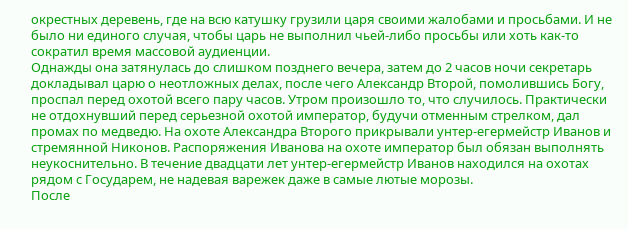окрестных деревень, где на всю катушку грузили царя своими жалобами и просьбами. И не было ни единого случая, чтобы царь не выполнил чьей-либо просьбы или хоть как-то сократил время массовой аудиенции.
Однажды она затянулась до слишком позднего вечера, затем до 2 часов ночи секретарь докладывал царю о неотложных делах, после чего Александр Второй, помолившись Богу, проспал перед охотой всего пару часов. Утром произошло то, что случилось. Практически не отдохнувший перед серьезной охотой император, будучи отменным стрелком, дал промах по медведю. На охоте Александра Второго прикрывали унтер-егермейстр Иванов и стремянной Никонов. Распоряжения Иванова на охоте император был обязан выполнять неукоснительно. В течение двадцати лет унтер-егермейстр Иванов находился на охотах рядом с Государем, не надевая варежек даже в самые лютые морозы.
После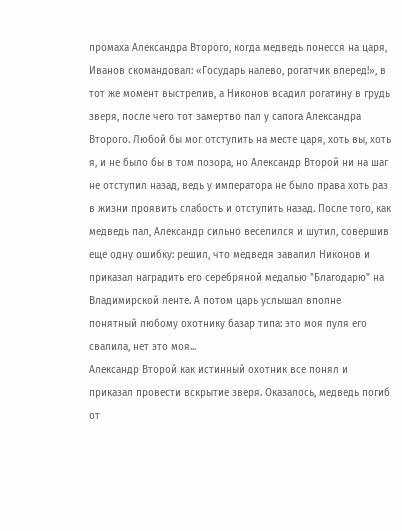промаха Александра Второго, когда медведь понесся на царя, Иванов скомандовал: «Государь налево, рогатчик вперед!», в тот же момент выстрелив, а Никонов всадил рогатину в грудь зверя, после чего тот замертво пал у сапога Александра Второго. Любой бы мог отступить на месте царя, хоть вы, хоть я, и не было бы в том позора, но Александр Второй ни на шаг не отступил назад, ведь у императора не было права хоть раз в жизни проявить слабость и отступить назад. После того, как медведь пал, Александр сильно веселился и шутил, совершив еще одну ошибку: решил, что медведя завалил Никонов и приказал наградить его серебряной медалью "Благодарю" на Владимирской ленте. А потом царь услышал вполне понятный любому охотнику базар типа: это моя пуля его свалила, нет это моя...
Александр Второй как истинный охотник все понял и приказал провести вскрытие зверя. Оказалось, медведь погиб от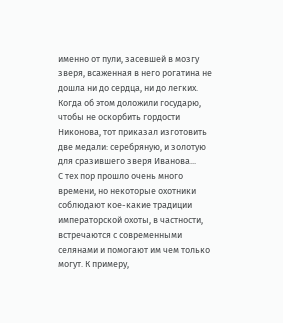именно от пули, засевшей в мозгу зверя, всаженная в него рогатина не дошла ни до сердца, ни до легких. Когда об этом доложили государю, чтобы не оскорбить гордости Никонова, тот приказал изготовить две медали: серебряную, и золотую для сразившего зверя Иванова...
С тех пор прошло очень много времени, но некоторые охотники соблюдают кое-какие традиции императорской охоты, в частности, встречаются с современными селянами и помогают им чем только могут. К примеру,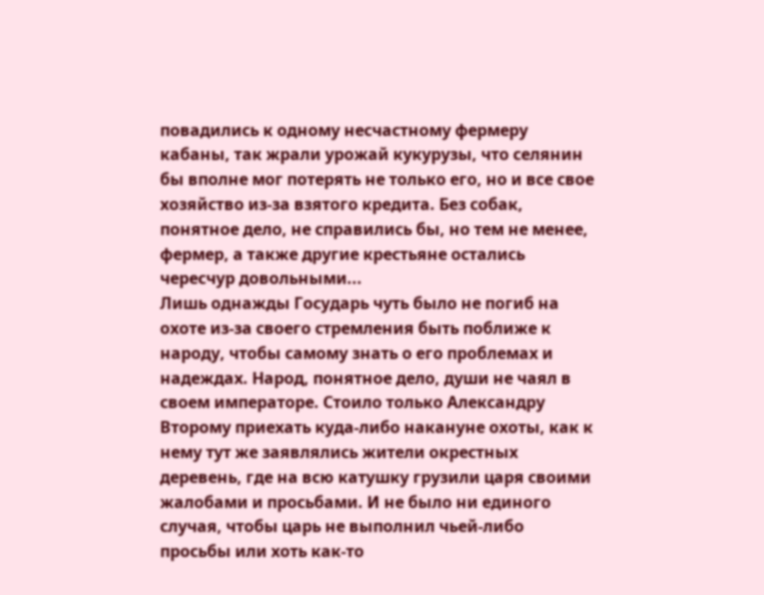повадились к одному несчастному фермеру кабаны, так жрали урожай кукурузы, что селянин бы вполне мог потерять не только его, но и все свое хозяйство из-за взятого кредита. Без собак, понятное дело, не справились бы, но тем не менее, фермер, а также другие крестьяне остались чересчур довольными...
Лишь однажды Государь чуть было не погиб на охоте из-за своего стремления быть поближе к народу, чтобы самому знать о его проблемах и надеждах. Народ, понятное дело, души не чаял в своем императоре. Стоило только Александру Второму приехать куда-либо накануне охоты, как к нему тут же заявлялись жители окрестных деревень, где на всю катушку грузили царя своими жалобами и просьбами. И не было ни единого случая, чтобы царь не выполнил чьей-либо просьбы или хоть как-то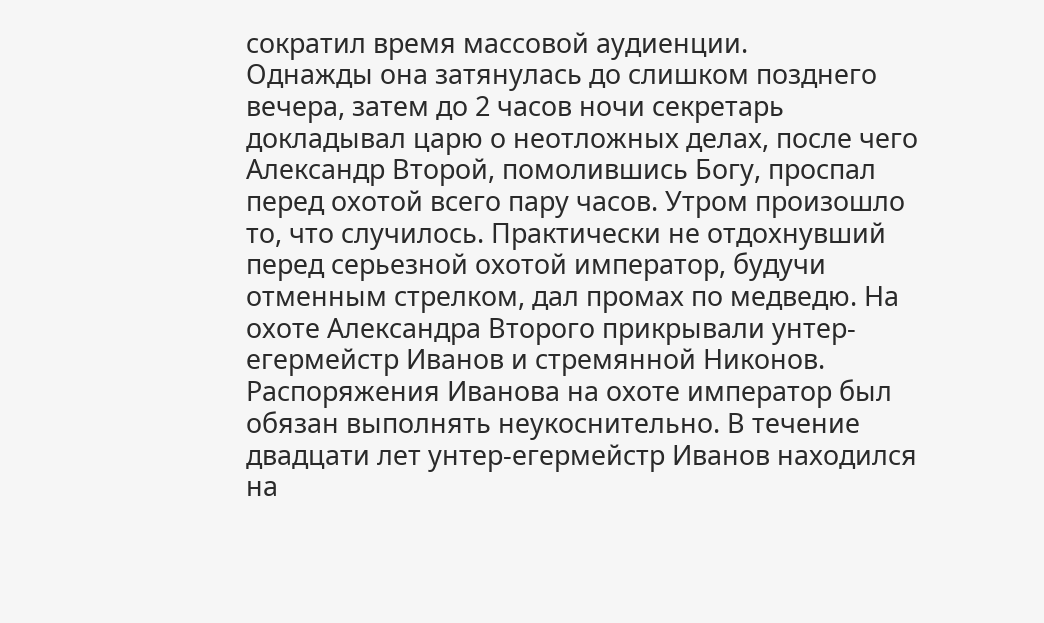сократил время массовой аудиенции.
Однажды она затянулась до слишком позднего вечера, затем до 2 часов ночи секретарь докладывал царю о неотложных делах, после чего Александр Второй, помолившись Богу, проспал перед охотой всего пару часов. Утром произошло то, что случилось. Практически не отдохнувший перед серьезной охотой император, будучи отменным стрелком, дал промах по медведю. На охоте Александра Второго прикрывали унтер-егермейстр Иванов и стремянной Никонов. Распоряжения Иванова на охоте император был обязан выполнять неукоснительно. В течение двадцати лет унтер-егермейстр Иванов находился на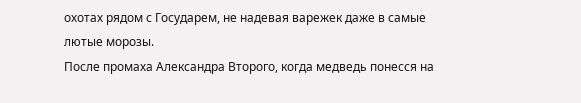охотах рядом с Государем, не надевая варежек даже в самые лютые морозы.
После промаха Александра Второго, когда медведь понесся на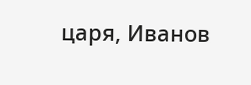царя, Иванов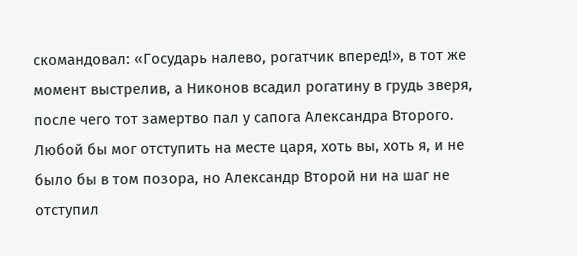скомандовал: «Государь налево, рогатчик вперед!», в тот же момент выстрелив, а Никонов всадил рогатину в грудь зверя, после чего тот замертво пал у сапога Александра Второго. Любой бы мог отступить на месте царя, хоть вы, хоть я, и не было бы в том позора, но Александр Второй ни на шаг не отступил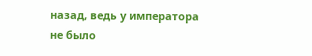назад, ведь у императора не было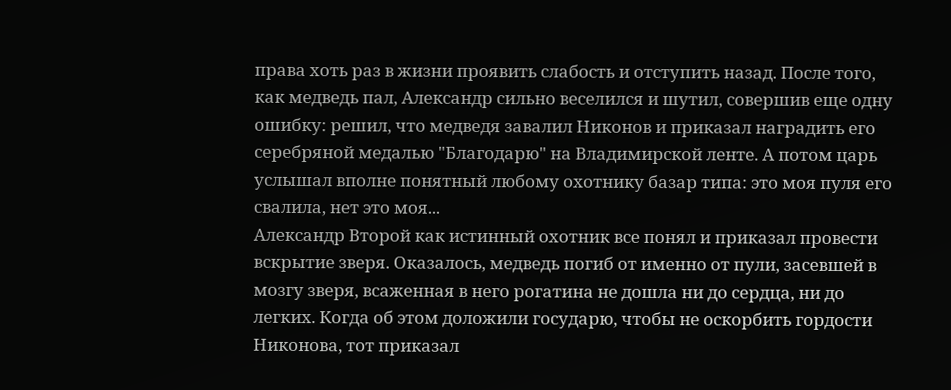права хоть раз в жизни проявить слабость и отступить назад. После того, как медведь пал, Александр сильно веселился и шутил, совершив еще одну ошибку: решил, что медведя завалил Никонов и приказал наградить его серебряной медалью "Благодарю" на Владимирской ленте. А потом царь услышал вполне понятный любому охотнику базар типа: это моя пуля его свалила, нет это моя...
Александр Второй как истинный охотник все понял и приказал провести вскрытие зверя. Оказалось, медведь погиб от именно от пули, засевшей в мозгу зверя, всаженная в него рогатина не дошла ни до сердца, ни до легких. Когда об этом доложили государю, чтобы не оскорбить гордости Никонова, тот приказал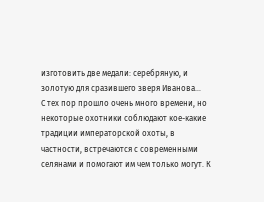изготовить две медали: серебряную, и золотую для сразившего зверя Иванова...
С тех пор прошло очень много времени, но некоторые охотники соблюдают кое-какие традиции императорской охоты, в частности, встречаются с современными селянами и помогают им чем только могут. К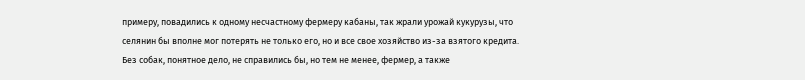примеру, повадились к одному несчастному фермеру кабаны, так жрали урожай кукурузы, что селянин бы вполне мог потерять не только его, но и все свое хозяйство из-за взятого кредита. Без собак, понятное дело, не справились бы, но тем не менее, фермер, а также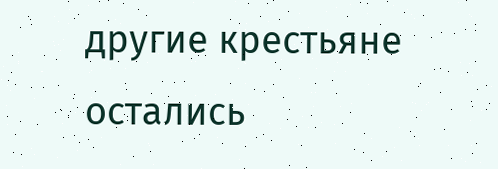другие крестьяне остались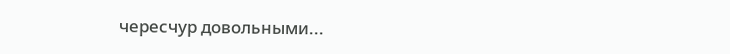чересчур довольными...